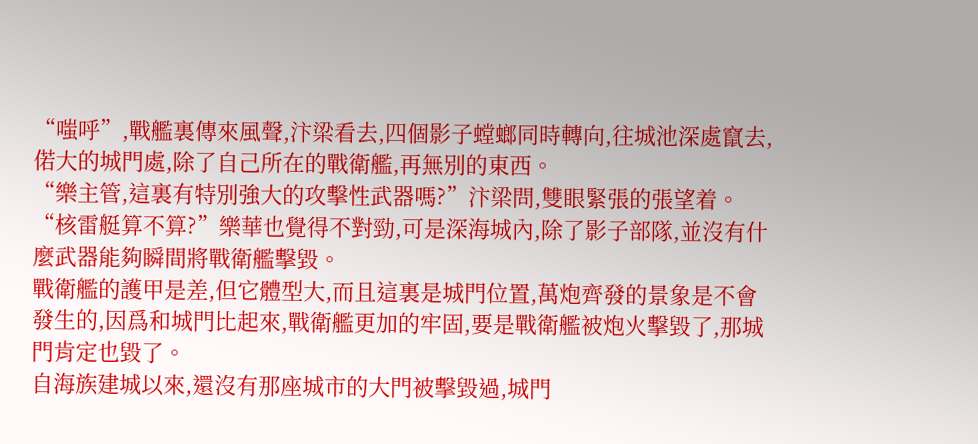“嗤呼”,戰艦裏傳來風聲,汴梁看去,四個影子螳螂同時轉向,往城池深處竄去,偌大的城門處,除了自己所在的戰衛艦,再無別的東西。
“樂主管,這裏有特別強大的攻擊性武器嗎?”汴梁問,雙眼緊張的張望着。
“核雷艇算不算?”樂華也覺得不對勁,可是深海城內,除了影子部隊,並沒有什麼武器能夠瞬間將戰衛艦擊毀。
戰衛艦的護甲是差,但它體型大,而且這裏是城門位置,萬炮齊發的景象是不會發生的,因爲和城門比起來,戰衛艦更加的牢固,要是戰衛艦被炮火擊毀了,那城門肯定也毀了。
自海族建城以來,還沒有那座城市的大門被擊毀過,城門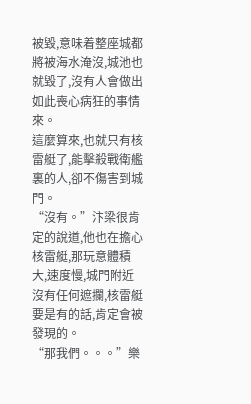被毀,意味着整座城都將被海水淹沒,城池也就毀了,沒有人會做出如此喪心病狂的事情來。
這麼算來,也就只有核雷艇了,能擊殺戰衛艦裏的人,卻不傷害到城門。
“沒有。”汴梁很肯定的說道,他也在擔心核雷艇,那玩意體積大,速度慢,城門附近沒有任何遮攔,核雷艇要是有的話,肯定會被發現的。
“那我們。。。”樂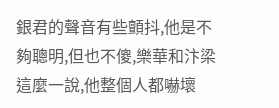銀君的聲音有些顫抖,他是不夠聰明,但也不傻,樂華和汴梁這麼一說,他整個人都嚇壞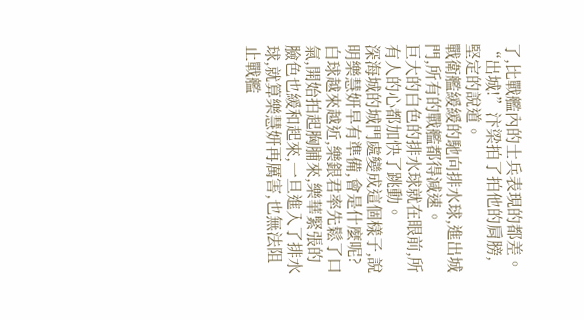了,比戰艦內的士兵表現的都差。
“出城!”汴梁拍了拍他的肩膀,堅定的說道。
戰衛艦緩緩的馳向排水球,進出城門,所有的戰艦都得減速。
巨大的白色的排水球就在眼前,所有人的心都加快了跳動。
深海城的城門處變成這個樣子,說明樂慧妍早有準備,會是什麼呢?
白球越來越近,樂銀君率先鬆了口氣,開始拍起胸脯來,樂華緊張的臉色也緩和起來,一旦進入了排水球,就算樂慧妍再厲害,也無法阻止戰艦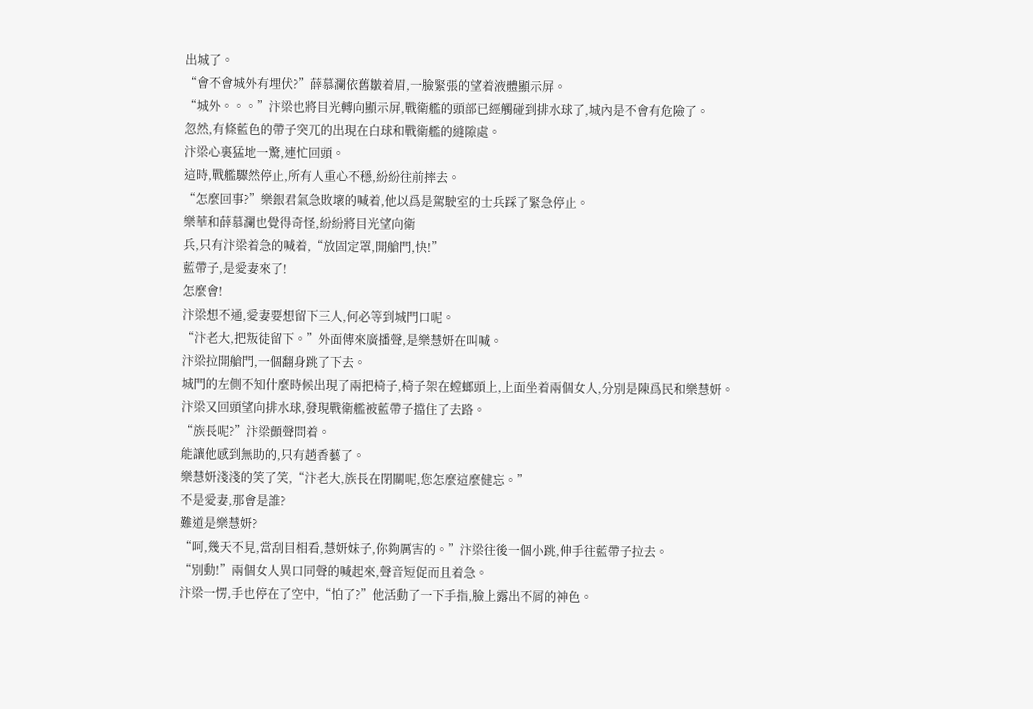出城了。
“會不會城外有埋伏?”薛慕瀾依舊皺着眉,一臉緊張的望着液體顯示屏。
“城外。。。”汴梁也將目光轉向顯示屏,戰衛艦的頭部已經觸碰到排水球了,城內是不會有危險了。
忽然,有條藍色的帶子突兀的出現在白球和戰衛艦的縫隙處。
汴梁心裏猛地一驚,連忙回頭。
這時,戰艦驟然停止,所有人重心不穩,紛紛往前摔去。
“怎麼回事?”樂銀君氣急敗壞的喊着,他以爲是駕駛室的士兵踩了緊急停止。
樂華和薛慕瀾也覺得奇怪,紛紛將目光望向衛
兵,只有汴梁着急的喊着,“放固定罩,開艙門,快!”
藍帶子,是愛妻來了!
怎麼會!
汴梁想不通,愛妻要想留下三人,何必等到城門口呢。
“汴老大,把叛徒留下。”外面傳來廣播聲,是樂慧妍在叫喊。
汴梁拉開艙門,一個翻身跳了下去。
城門的左側不知什麼時候出現了兩把椅子,椅子架在螳螂頭上,上面坐着兩個女人,分別是陳爲民和樂慧妍。
汴梁又回頭望向排水球,發現戰衛艦被藍帶子擋住了去路。
“族長呢?”汴梁顫聲問着。
能讓他感到無助的,只有趙香藝了。
樂慧妍淺淺的笑了笑,“汴老大,族長在閉關呢,您怎麼這麼健忘。”
不是愛妻,那會是誰?
難道是樂慧妍?
“呵,幾天不見,當刮目相看,慧妍妹子,你夠厲害的。”汴梁往後一個小跳,伸手往藍帶子拉去。
“別動!”兩個女人異口同聲的喊起來,聲音短促而且着急。
汴梁一愣,手也停在了空中,“怕了?”他活動了一下手指,臉上露出不屑的神色。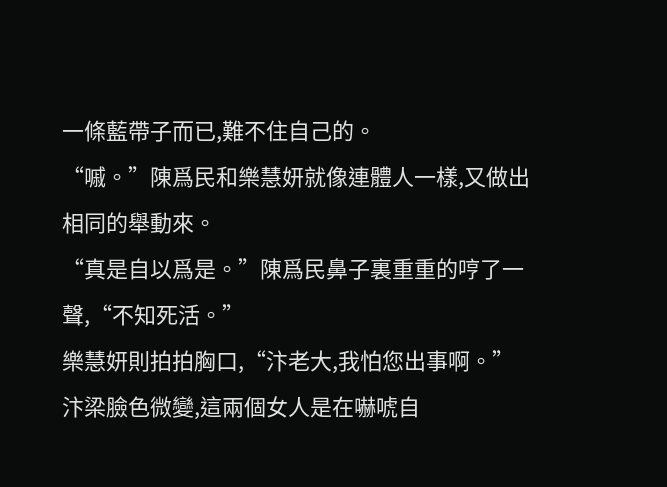一條藍帶子而已,難不住自己的。
“嘁。”陳爲民和樂慧妍就像連體人一樣,又做出相同的舉動來。
“真是自以爲是。”陳爲民鼻子裏重重的哼了一聲,“不知死活。”
樂慧妍則拍拍胸口,“汴老大,我怕您出事啊。”
汴梁臉色微變,這兩個女人是在嚇唬自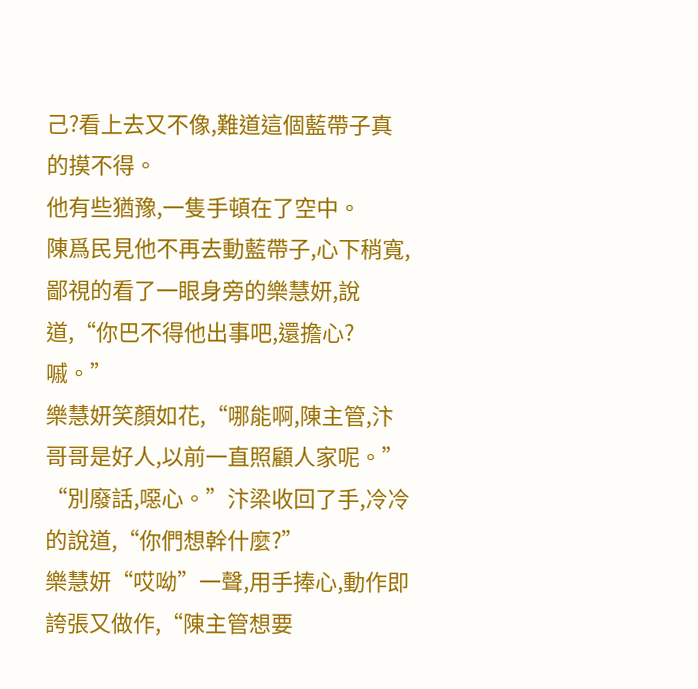己?看上去又不像,難道這個藍帶子真的摸不得。
他有些猶豫,一隻手頓在了空中。
陳爲民見他不再去動藍帶子,心下稍寬,鄙視的看了一眼身旁的樂慧妍,說道,“你巴不得他出事吧,還擔心?嘁。”
樂慧妍笑顏如花,“哪能啊,陳主管,汴哥哥是好人,以前一直照顧人家呢。”
“別廢話,噁心。”汴梁收回了手,冷冷的說道,“你們想幹什麼?”
樂慧妍“哎呦”一聲,用手捧心,動作即誇張又做作,“陳主管想要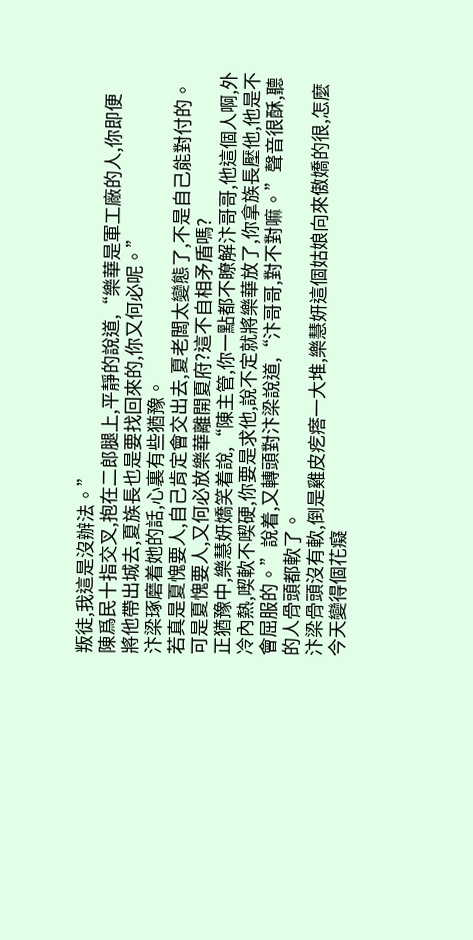叛徒,我這是沒辦法。”
陳爲民十指交叉,抱在二郎腿上,平靜的說道,“樂華是軍工廠的人,你即便
將他帶出城去,夏族長也是要找回來的,你又何必呢。”
汴梁琢磨着她的話,心裏有些猶豫。
若真是夏愧要人,自己肯定會交出去,夏老闆太變態了,不是自己能對付的。
可是夏愧要人,又何必放樂華離開夏府?這不自相矛盾嗎?
正猶豫中,樂慧妍嬌笑着說,“陳主管,你一點都不瞭解汴哥哥,他這個人啊,外冷內熱,喫軟不喫硬,你要是求他,說不定就將樂華放了,你拿族長壓他,他是不會屈服的。”說着,又轉頭對汴梁說道,“汴哥哥,對不對嘛。”聲音很酥,聽的人骨頭都軟了。
汴梁骨頭沒有軟,倒是雞皮疙瘩一大堆,樂慧妍這個姑娘向來傲嬌的很,怎麼今天變得個花癡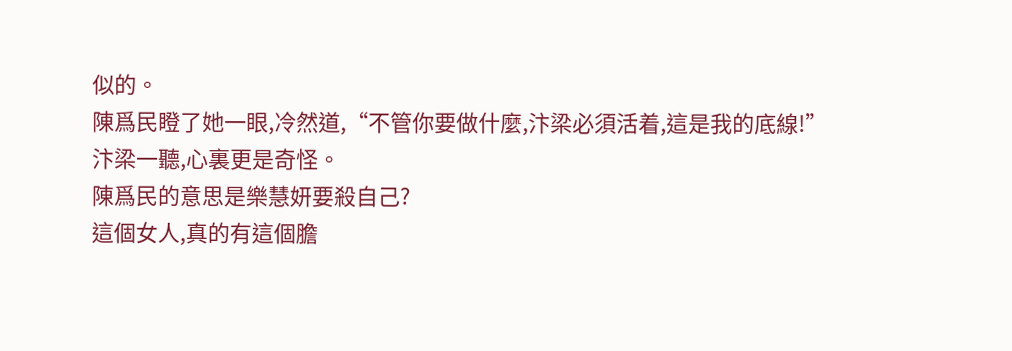似的。
陳爲民瞪了她一眼,冷然道,“不管你要做什麼,汴梁必須活着,這是我的底線!”
汴梁一聽,心裏更是奇怪。
陳爲民的意思是樂慧妍要殺自己?
這個女人,真的有這個膽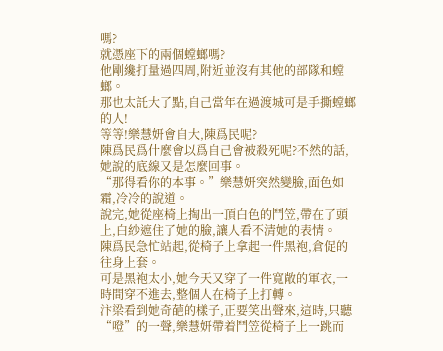嗎?
就憑座下的兩個螳螂嗎?
他剛纔打量過四周,附近並沒有其他的部隊和螳螂。
那也太託大了點,自己當年在過渡城可是手撕螳螂的人!
等等!樂慧妍會自大,陳爲民呢?
陳爲民爲什麼會以爲自己會被殺死呢?不然的話,她說的底線又是怎麼回事。
“那得看你的本事。”樂慧妍突然變臉,面色如霜,冷冷的說道。
說完,她從座椅上掏出一頂白色的鬥笠,帶在了頭上,白紗遮住了她的臉,讓人看不清她的表情。
陳爲民急忙站起,從椅子上拿起一件黑袍,倉促的往身上套。
可是黑袍太小,她今天又穿了一件寬敞的軍衣,一時間穿不進去,整個人在椅子上打轉。
汴梁看到她奇葩的樣子,正要笑出聲來,這時,只聽“噔”的一聲,樂慧妍帶着鬥笠從椅子上一跳而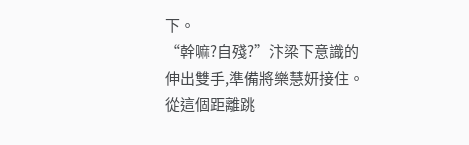下。
“幹嘛?自殘?”汴梁下意識的伸出雙手,準備將樂慧妍接住。
從這個距離跳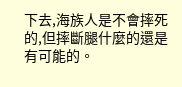下去,海族人是不會摔死的,但摔斷腿什麼的還是有可能的。